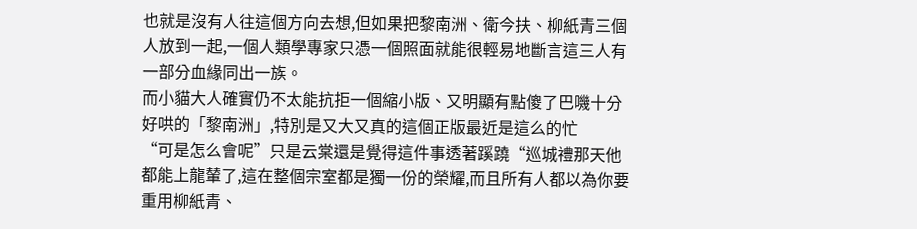也就是沒有人往這個方向去想,但如果把黎南洲、衛今扶、柳紙青三個人放到一起,一個人類學專家只憑一個照面就能很輕易地斷言這三人有一部分血緣同出一族。
而小貓大人確實仍不太能抗拒一個縮小版、又明顯有點傻了巴嘰十分好哄的「黎南洲」,特別是又大又真的這個正版最近是這么的忙
“可是怎么會呢”只是云棠還是覺得這件事透著蹊蹺“巡城禮那天他都能上龍輦了,這在整個宗室都是獨一份的榮耀,而且所有人都以為你要重用柳紙青、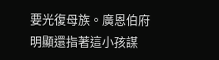要光復母族。廣恩伯府明顯還指著這小孩謀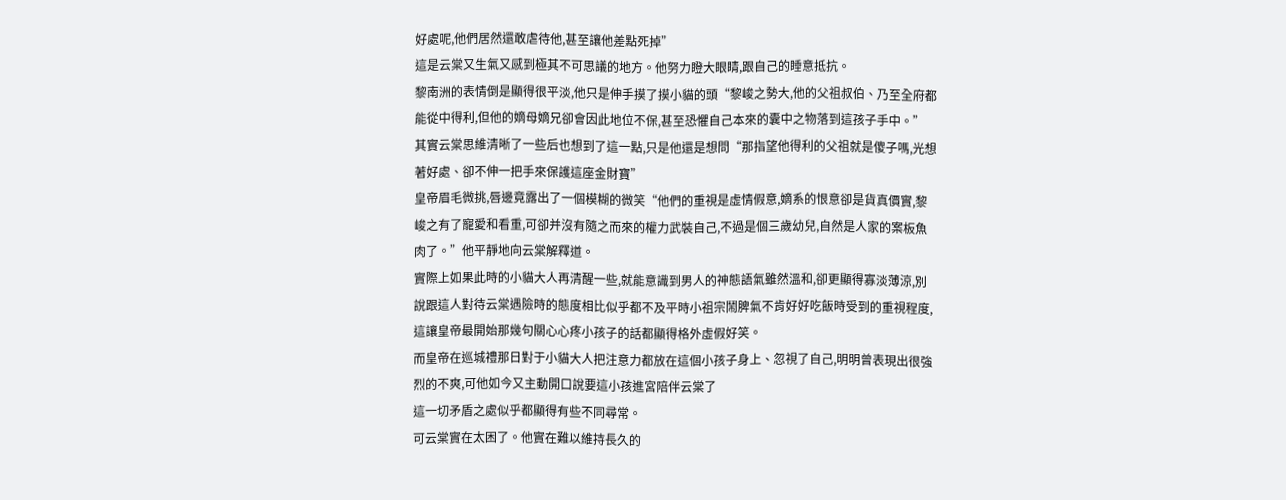好處呢,他們居然還敢虐待他,甚至讓他差點死掉”
這是云棠又生氣又感到極其不可思議的地方。他努力瞪大眼睛,跟自己的睡意抵抗。
黎南洲的表情倒是顯得很平淡,他只是伸手摸了摸小貓的頭“黎峻之勢大,他的父祖叔伯、乃至全府都能從中得利,但他的嫡母嫡兄卻會因此地位不保,甚至恐懼自己本來的囊中之物落到這孩子手中。”
其實云棠思維清晰了一些后也想到了這一點,只是他還是想問“那指望他得利的父祖就是傻子嗎,光想著好處、卻不伸一把手來保護這座金財寶”
皇帝眉毛微挑,唇邊竟露出了一個模糊的微笑“他們的重視是虛情假意,嫡系的恨意卻是貨真價實,黎峻之有了寵愛和看重,可卻并沒有隨之而來的權力武裝自己,不過是個三歲幼兒,自然是人家的案板魚肉了。”他平靜地向云棠解釋道。
實際上如果此時的小貓大人再清醒一些,就能意識到男人的神態語氣雖然溫和,卻更顯得寡淡薄涼,別說跟這人對待云棠遇險時的態度相比似乎都不及平時小祖宗鬧脾氣不肯好好吃飯時受到的重視程度,這讓皇帝最開始那幾句關心心疼小孩子的話都顯得格外虛假好笑。
而皇帝在巡城禮那日對于小貓大人把注意力都放在這個小孩子身上、忽視了自己,明明曾表現出很強烈的不爽,可他如今又主動開口說要這小孩進宮陪伴云棠了
這一切矛盾之處似乎都顯得有些不同尋常。
可云棠實在太困了。他實在難以維持長久的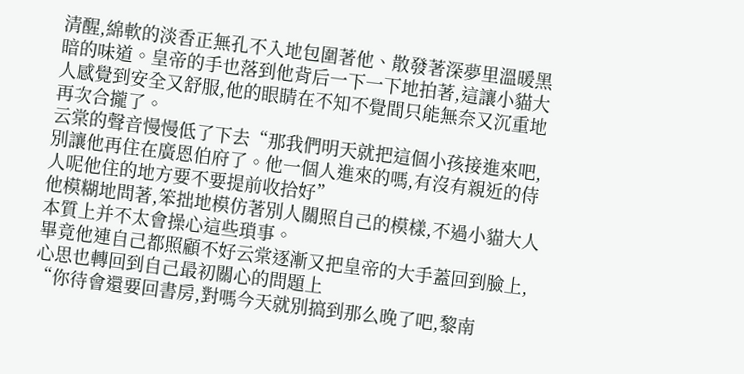清醒,綿軟的淡香正無孔不入地包圍著他、散發著深夢里溫暖黑暗的味道。皇帝的手也落到他背后一下一下地拍著,這讓小貓大人感覺到安全又舒服,他的眼睛在不知不覺間只能無奈又沉重地再次合攏了。
云棠的聲音慢慢低了下去“那我們明天就把這個小孩接進來吧,別讓他再住在廣恩伯府了。他一個人進來的嗎,有沒有親近的侍人呢他住的地方要不要提前收拾好”
他模糊地問著,笨拙地模仿著別人關照自己的模樣,不過小貓大人本質上并不太會操心這些瑣事。
畢竟他連自己都照顧不好云棠逐漸又把皇帝的大手蓋回到臉上,心思也轉回到自己最初關心的問題上
“你待會還要回書房,對嗎今天就別搞到那么晚了吧,黎南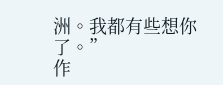洲。我都有些想你了。”
作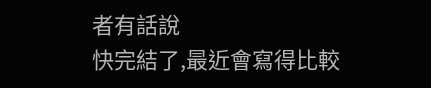者有話說
快完結了,最近會寫得比較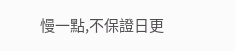慢一點,不保證日更